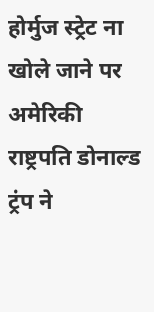होर्मुज स्ट्रेट ना खोले जाने पर अमेरिकी राष्ट्रपति डोनाल्ड ट्रंप ने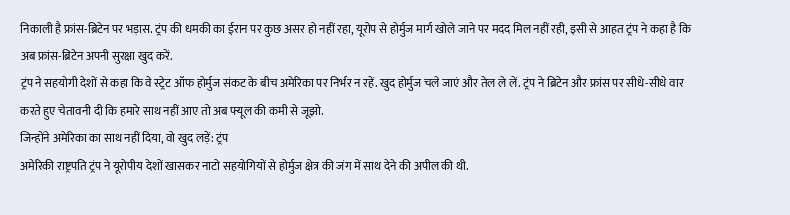निकाली है फ्रांस-ब्रिटेन पर भड़ास. ट्रंप की धमकी का ईरान पर कुछ असर हो नहीं रहा, यूरोप से होर्मुज मार्ग खोले जाने पर मदद मिल नहीं रही, इसी से आहत ट्रंप ने कहा है कि अब फ्रांस-ब्रिटेन अपनी सुरक्षा खुद करें.
ट्रंप ने सहयोगी देशों से कहा कि वे स्ट्रेट ऑफ होर्मुज संकट के बीच अमेरिका पर निर्भर न रहें. खुद होर्मुज चले जाएं और तेल ले लें. ट्रंप ने ब्रिटेन और फ्रांस पर सीधे-सीधे वार करते हुए चेतावनी दी कि हमारे साथ नहीं आए तो अब फ्यूल की कमी से जूझो.
जिन्होंने अमेरिका का साथ नहीं दिया, वो खुद लड़ें: ट्रंप
अमेरिकी राष्ट्रपति ट्रंप ने यूरोपीय देशों खासकर नाटो सहयोगियों से होर्मुज क्षेत्र की जंग में साथ देने की अपील की थी.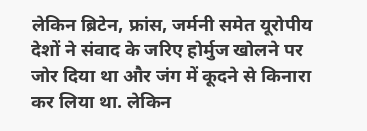लेकिन ब्रिटेन, फ्रांस, जर्मनी समेत यूरोपीय देशों ने संवाद के जरिए होर्मुज खोलने पर जोर दिया था और जंग में कूदने से किनारा कर लिया था. लेकिन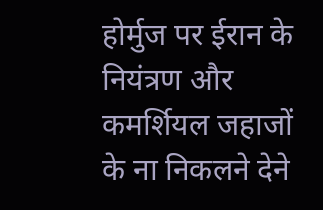होर्मुज पर ईरान के नियंत्रण और कमर्शियल जहाजों के ना निकलने देने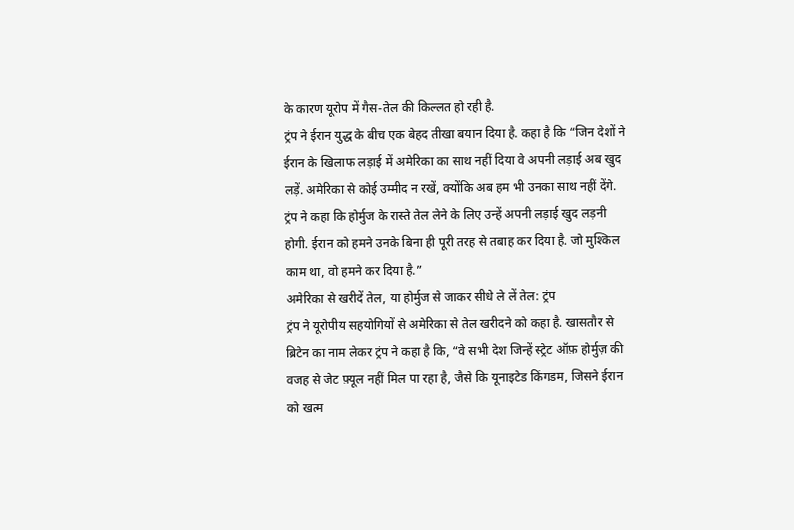के कारण यूरोप में गैस-तेल की किल्लत हो रही है.
ट्रंप ने ईरान युद्ध के बीच एक बेहद तीखा बयान दिया है. कहा है कि “जिन देशों ने ईरान के खिलाफ लड़ाई में अमेरिका का साथ नहीं दिया वे अपनी लड़ाई अब खुद लड़ें. अमेरिका से कोई उम्मीद न रखें, क्योंकि अब हम भी उनका साथ नहीं देंगे. ट्रंप ने कहा कि होर्मुज के रास्ते तेल लेने के लिए उन्हें अपनी लड़ाई खुद लड़नी होगी. ईरान को हमने उनके बिना ही पूरी तरह से तबाह कर दिया है. जो मुश्किल काम था, वो हमने कर दिया है.”
अमेरिका से खरीदें तेल, या होर्मुज से जाकर सीधे ले लें तेल: ट्रंप
ट्रंप ने यूरोपीय सहयोगियों से अमेरिका से तेल खरीदने को कहा है. खासतौर से ब्रिटेन का नाम लेकर ट्रंप ने कहा है कि, “वे सभी देश जिन्हें स्ट्रेट ऑफ़ होर्मुज़ की वजह से जेट फ़्यूल नहीं मिल पा रहा है, जैसे कि यूनाइटेड किंगडम, जिसने ईरान को खत्म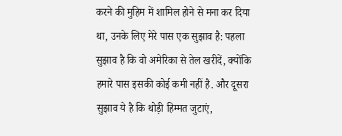करने की मुहिम में शामिल होने से मना कर दिया था, उनके लिए मेरे पास एक सुझाव है: पहला सुझाव है कि वो अमेरिका से तेल खरीदें, क्योंकि हमारे पास इसकी कोई कमी नहीं है. और दूसरा सुझाव ये है कि थोड़ी हिम्मत जुटाएं,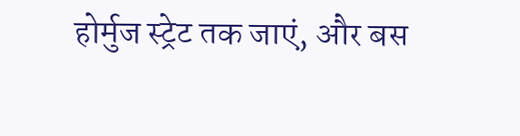होर्मुज स्ट्रेट तक जाएं, और बस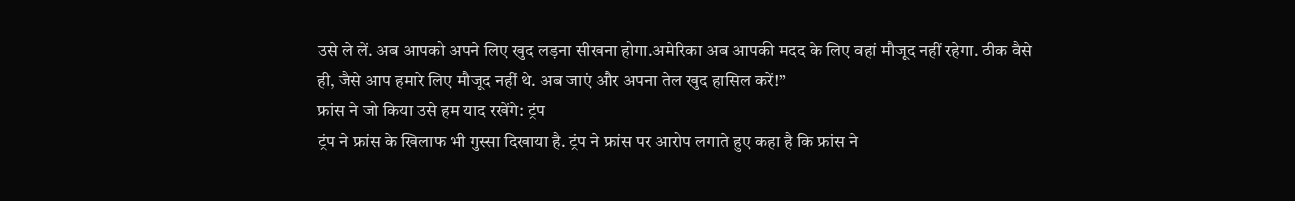उसे ले लें. अब आपको अपने लिए खुद लड़ना सीखना होगा.अमेरिका अब आपकी मदद के लिए वहां मौजूद नहीं रहेगा. ठीक वैसे ही, जैसे आप हमारे लिए मौजूद नहीं थे. अब जाएं और अपना तेल खुद हासिल करें!”
फ्रांस ने जो किया उसे हम याद रखेंगे: ट्रंप
ट्रंप ने फ्रांस के खिलाफ भी गुस्सा दिखाया है. ट्रंप ने फ्रांस पर आरोप लगाते हुए कहा है कि फ्रांस ने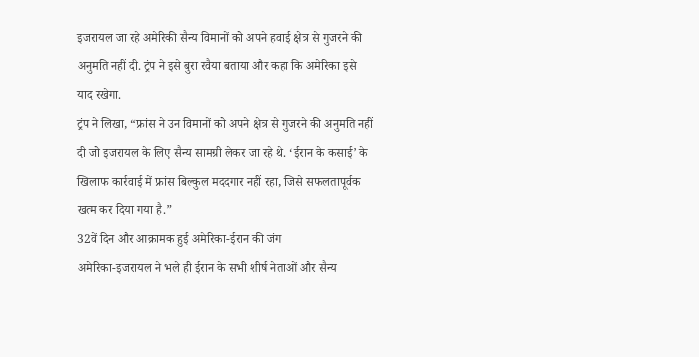इजरायल जा रहे अमेरिकी सैन्य विमानों को अपने हवाई क्षेत्र से गुजरने की अनुमति नहीं दी. ट्रंप ने इसे बुरा रवैया बताया और कहा कि अमेरिका इसे याद रखेगा.
ट्रंप ने लिखा, “फ्रांस ने उन विमानों को अपने क्षेत्र से गुजरने की अनुमति नहीं दी जो इजरायल के लिए सैन्य सामग्री लेकर जा रहे थे. ‘ईरान के कसाई’ के खिलाफ कार्रवाई में फ्रांस बिल्कुल मददगार नहीं रहा, जिसे सफलतापूर्वक खत्म कर दिया गया है.”
32वें दिन और आक्रामक हुई अमेरिका-ईरान की जंग
अमेरिका-इजरायल ने भले ही ईरान के सभी शीर्ष नेताओं और सैन्य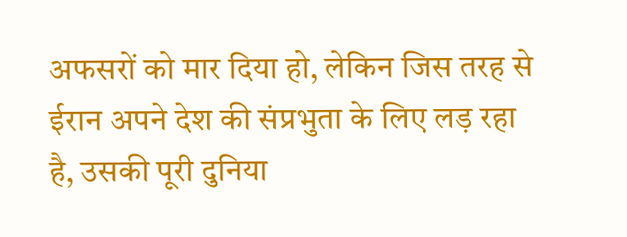अफसरों को मार दिया हो, लेकिन जिस तरह से ईरान अपने देश की संप्रभुता के लिए लड़ रहा है, उसकी पूरी दुनिया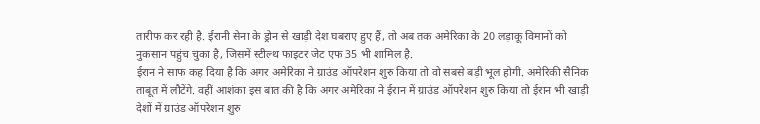तारीफ कर रही है. ईरानी सेना के ड्रोन से खाड़ी देश घबराए हुए हैं, तो अब तक अमेरिका के 20 लड़ाकू विमानों को नुकसान पहुंच चुका है, जिसमें स्टील्थ फाइटर जेट एफ 35 भी शामिल है.
ईरान ने साफ कह दिया है कि अगर अमेरिका ने ग्राउंड ऑपरेशन शुरु किया तो वो सबसे बड़ी भूल होगी. अमेरिकी सैनिक ताबूत में लौटेंगे. वहीं आशंका इस बात की है कि अगर अमेरिका ने ईरान में ग्राउंड ऑपरेशन शुरु किया तो ईरान भी खाड़ी देशों में ग्राउंड ऑपरेशन शुरु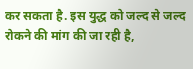कर सकता है. इस युद्ध को जल्द से जल्द रोकने की मांग की जा रही है,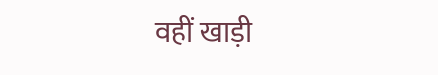वहीं खाड़ी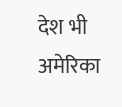देश भी अमेरिका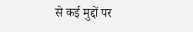से कई मुद्दों पर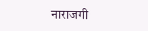नाराजगी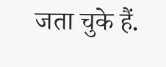जता चुके हैं.